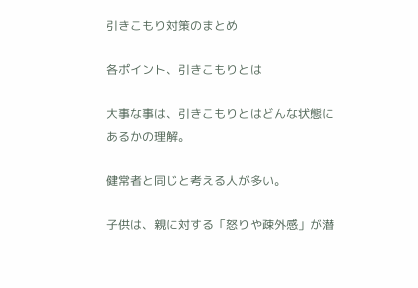引きこもり対策のまとめ

各ポイント、引きこもりとは

大事な事は、引きこもりとはどんな状態にあるかの理解。

健常者と同じと考える人が多い。

子供は、親に対する「怒りや疎外感」が潜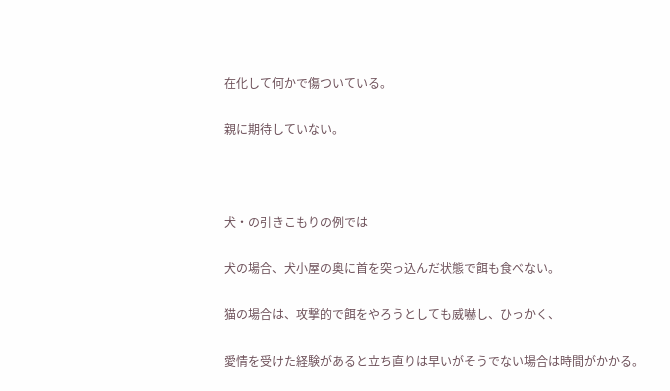在化して何かで傷ついている。

親に期待していない。



犬・の引きこもりの例では

犬の場合、犬小屋の奥に首を突っ込んだ状態で餌も食べない。

猫の場合は、攻撃的で餌をやろうとしても威嚇し、ひっかく、

愛情を受けた経験があると立ち直りは早いがそうでない場合は時間がかかる。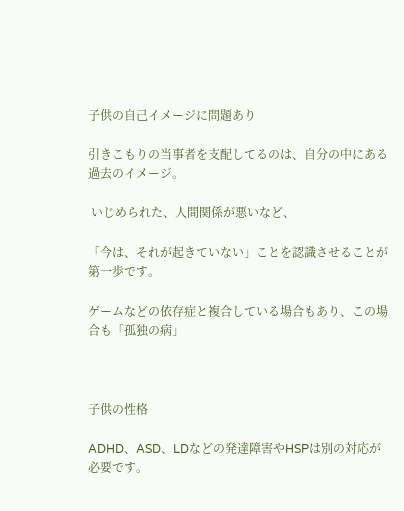子供の自己イメージに問題あり

引きこもりの当事者を支配してるのは、自分の中にある過去のイメージ。

 いじめられた、人間関係が悪いなど、

「今は、それが起きていない」ことを認識させることが第一歩です。

ゲームなどの依存症と複合している場合もあり、この場合も「孤独の病」



子供の性格

ADHD、ASD、LDなどの発達障害やHSPは別の対応が必要です。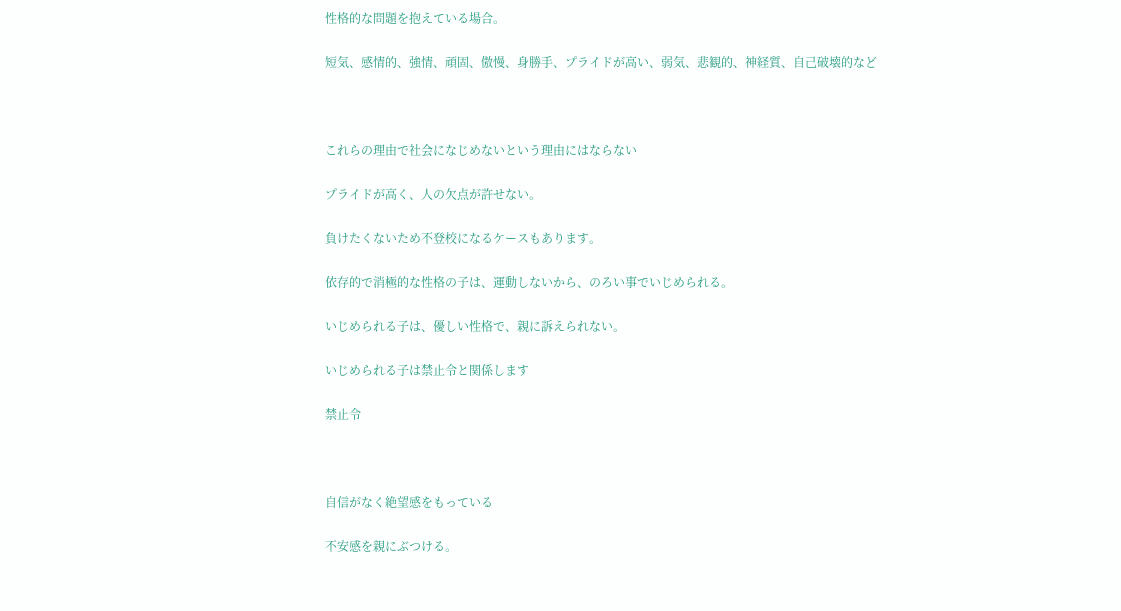性格的な問題を抱えている場合。

短気、感情的、強情、頑固、傲慢、身勝手、プライドが高い、弱気、悲観的、神経質、自己破壊的など



これらの理由で社会になじめないという理由にはならない

プライドが高く、人の欠点が許せない。

負けたくないため不登校になるケースもあります。

依存的で消極的な性格の子は、運動しないから、のろい事でいじめられる。

いじめられる子は、優しい性格で、親に訴えられない。

いじめられる子は禁止令と関係します

禁止令



自信がなく絶望感をもっている

不安感を親にぶつける。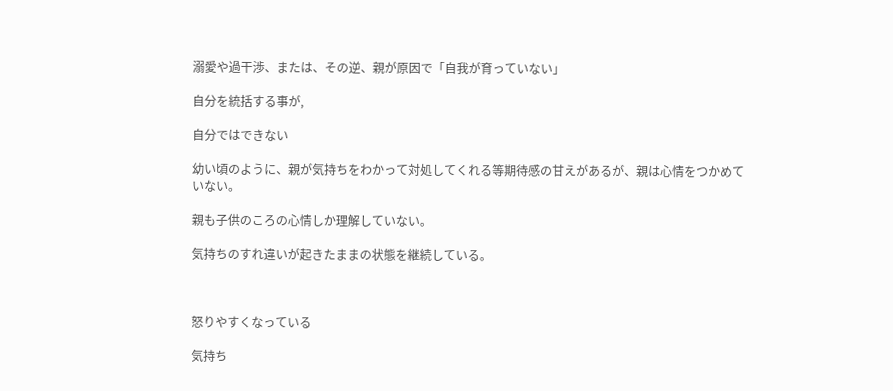溺愛や過干渉、または、その逆、親が原因で「自我が育っていない」

自分を統括する事が,

自分ではできない

幼い頃のように、親が気持ちをわかって対処してくれる等期待感の甘えがあるが、親は心情をつかめていない。

親も子供のころの心情しか理解していない。

気持ちのすれ違いが起きたままの状態を継続している。



怒りやすくなっている

気持ち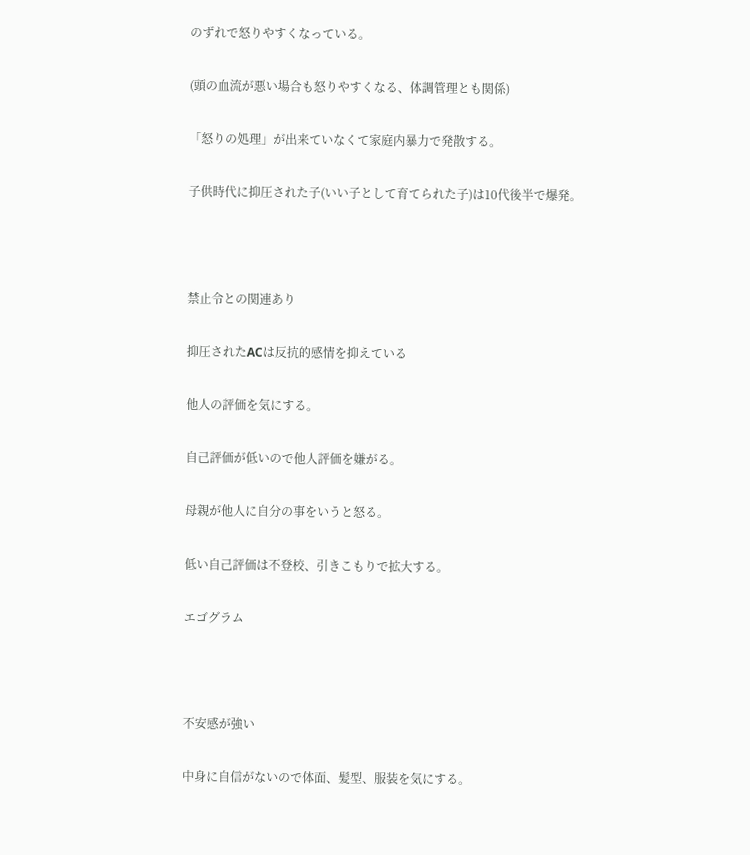のずれで怒りやすくなっている。

(頭の血流が悪い場合も怒りやすくなる、体調管理とも関係)

「怒りの処理」が出来ていなくて家庭内暴力で発散する。

子供時代に抑圧された子(いい子として育てられた子)は10代後半で爆発。



禁止令との関連あり

抑圧されたACは反抗的感情を抑えている

他人の評価を気にする。

自己評価が低いので他人評価を嫌がる。

母親が他人に自分の事をいうと怒る。

低い自己評価は不登校、引きこもりで拡大する。

エゴグラム



不安感が強い

中身に自信がないので体面、髪型、服装を気にする。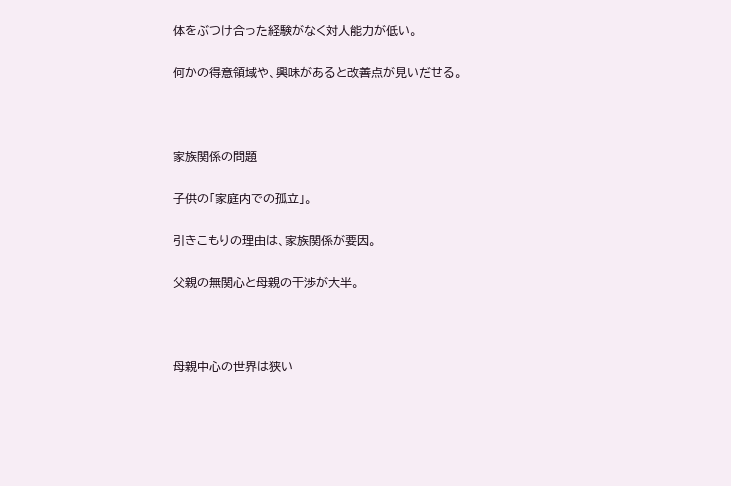体をぶつけ合った経験がなく対人能力が低い。

何かの得意領域や、興味があると改善点が見いだせる。



家族関係の問題

子供の「家庭内での孤立」。

引きこもりの理由は、家族関係が要因。

父親の無関心と母親の干渉が大半。



母親中心の世界は狭い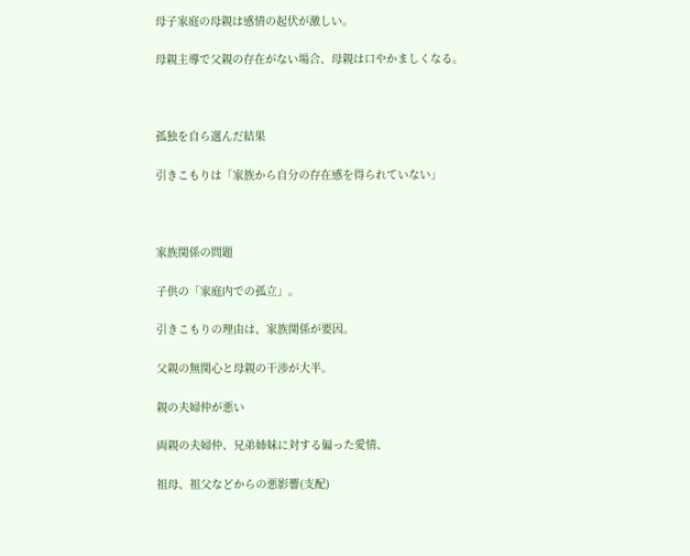母子家庭の母親は感情の起伏が激しい。

母親主導で父親の存在がない場合、母親は口やかましくなる。



孤独を自ら選んだ結果

引きこもりは「家族から自分の存在感を得られていない」



家族関係の問題

子供の「家庭内での孤立」。

引きこもりの理由は、家族関係が要因。

父親の無関心と母親の干渉が大半。

親の夫婦仲が悪い

両親の夫婦仲、兄弟姉妹に対する偏った愛情、

祖母、祖父などからの悪影響(支配)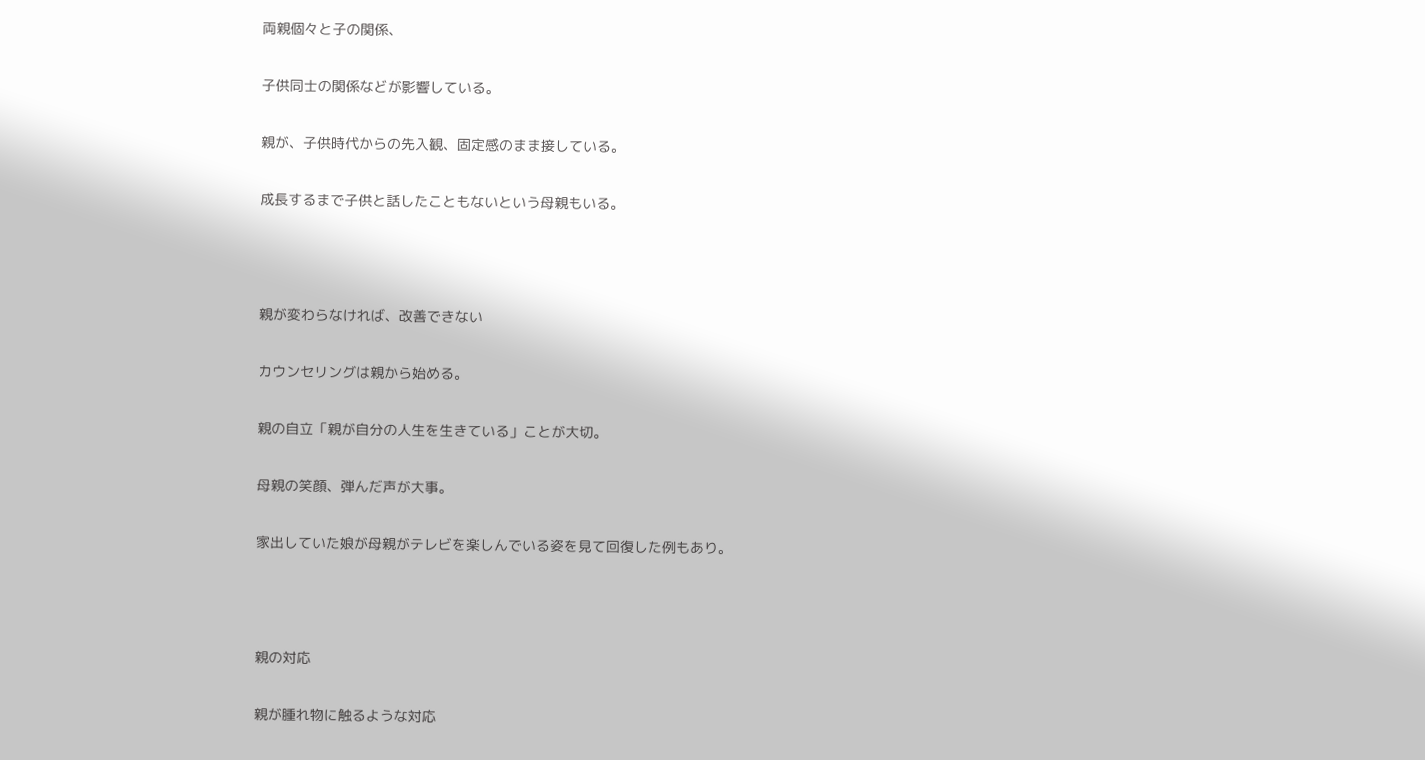両親個々と子の関係、

子供同士の関係などが影響している。

親が、子供時代からの先入観、固定感のまま接している。

成長するまで子供と話したこともないという母親もいる。



親が変わらなければ、改善できない

カウンセリングは親から始める。

親の自立「親が自分の人生を生きている」ことが大切。

母親の笑顔、弾んだ声が大事。

家出していた娘が母親がテレビを楽しんでいる姿を見て回復した例もあり。



親の対応

親が腫れ物に触るような対応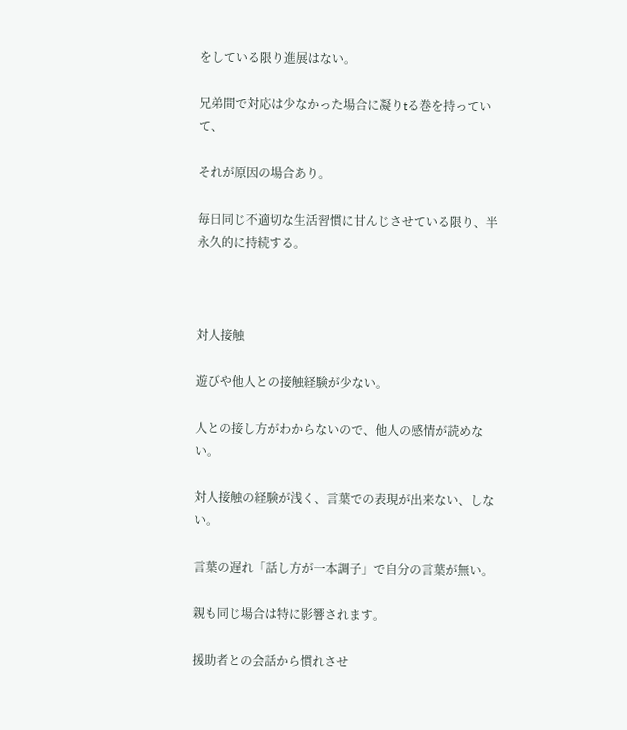をしている限り進展はない。

兄弟間で対応は少なかった場合に凝りtる巻を持っていて、

それが原因の場合あり。

毎日同じ不適切な生活習慣に甘んじさせている限り、半永久的に持続する。



対人接触

遊びや他人との接触経験が少ない。

人との接し方がわからないので、他人の感情が読めない。

対人接触の経験が浅く、言葉での表現が出来ない、しない。

言葉の遅れ「話し方が一本調子」で自分の言葉が無い。

親も同じ場合は特に影響されます。

援助者との会話から慣れさせ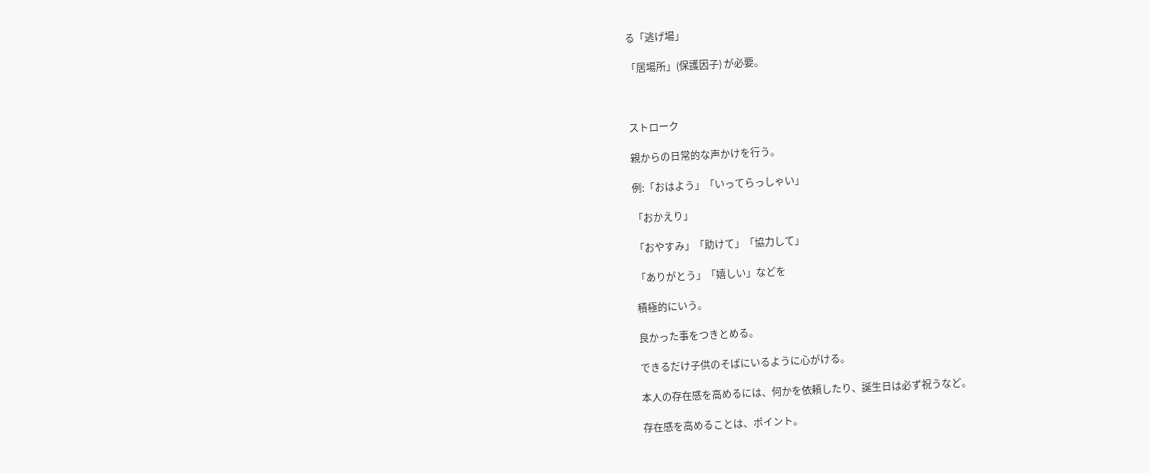る「逃げ場」

「居場所」(保護因子) が必要。



ストローク

親からの日常的な声かけを行う。

例:「おはよう」「いってらっしゃい」

「おかえり」

「おやすみ」「助けて」「協力して」

「ありがとう」「嬉しい」などを

積極的にいう。

良かった事をつきとめる。

できるだけ子供のそばにいるように心がける。

本人の存在感を高めるには、何かを依頼したり、誕生日は必ず祝うなど。

存在感を高めることは、ポイント。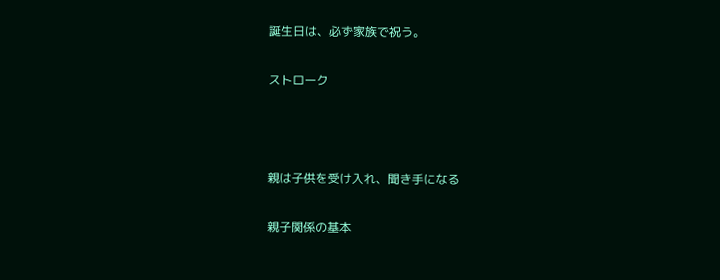誕生日は、必ず家族で祝う。

ストローク



親は子供を受け入れ、聞き手になる

親子関係の基本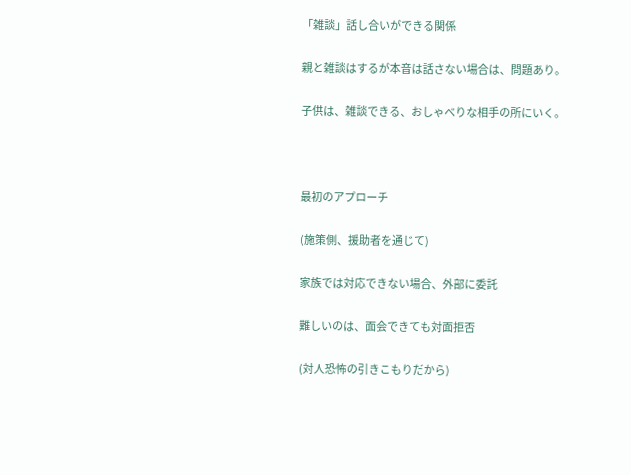「雑談」話し合いができる関係

親と雑談はするが本音は話さない場合は、問題あり。

子供は、雑談できる、おしゃべりな相手の所にいく。



最初のアプローチ

(施策側、援助者を通じて)

家族では対応できない場合、外部に委託

難しいのは、面会できても対面拒否

(対人恐怖の引きこもりだから)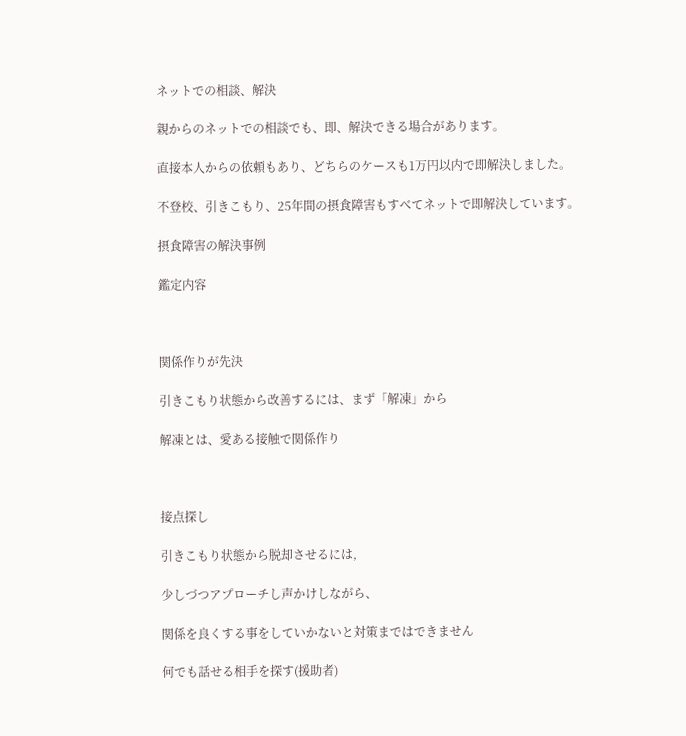ネットでの相談、解決

親からのネットでの相談でも、即、解決できる場合があります。

直接本人からの依頼もあり、どちらのケースも1万円以内で即解決しました。

不登校、引きこもり、25年間の摂食障害もすべてネットで即解決しています。

摂食障害の解決事例

鑑定内容



関係作りが先決

引きこもり状態から改善するには、まず「解凍」から

解凍とは、愛ある接触で関係作り



接点探し

引きこもり状態から脱却させるには,

少しづつアプローチし声かけしながら、

関係を良くする事をしていかないと対策まではできません

何でも話せる相手を探す(援助者)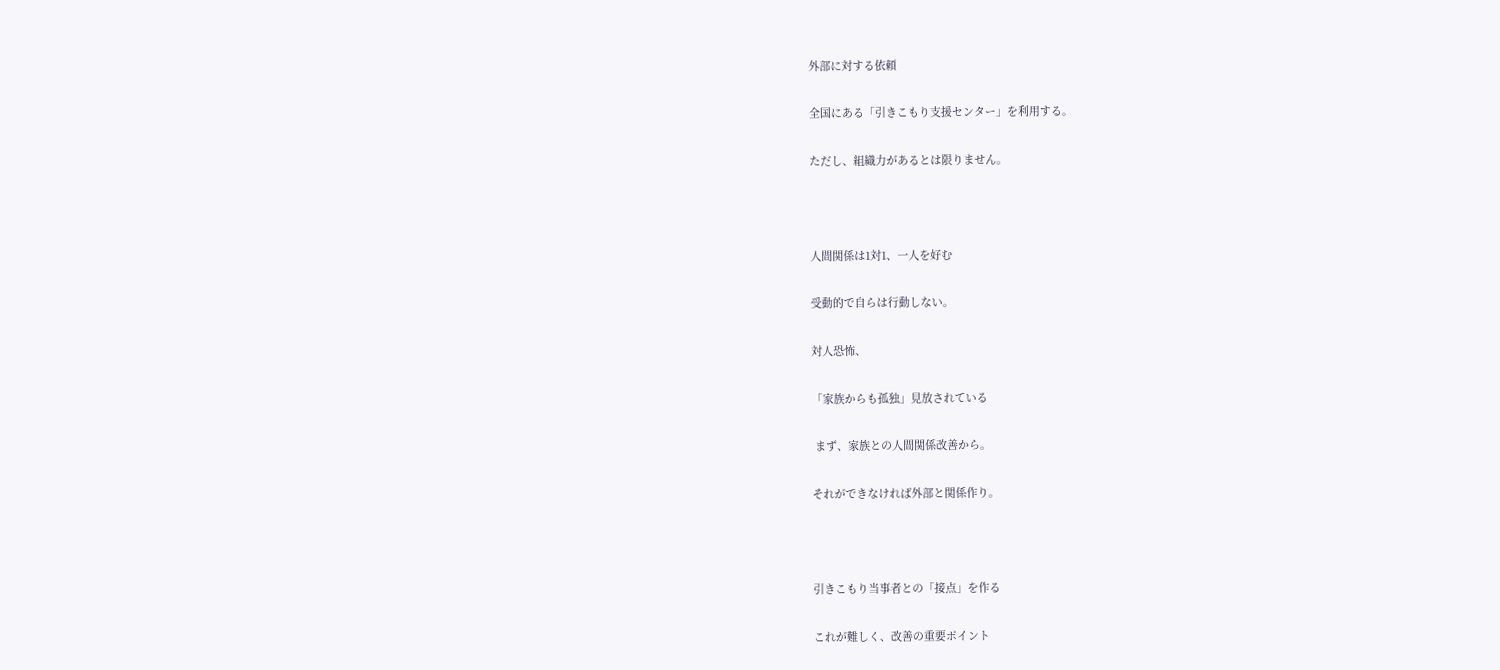外部に対する依頼

全国にある「引きこもり支援センター」を利用する。

ただし、組織力があるとは限りません。



人間関係は1対1、一人を好む

受動的で自らは行動しない。

対人恐怖、

「家族からも孤独」見放されている

 まず、家族との人間関係改善から。

それができなければ外部と関係作り。



引きこもり当事者との「接点」を作る

これが難しく、改善の重要ポイント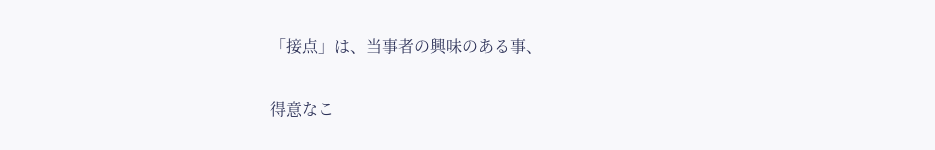「接点」は、当事者の興味のある事、

得意なこ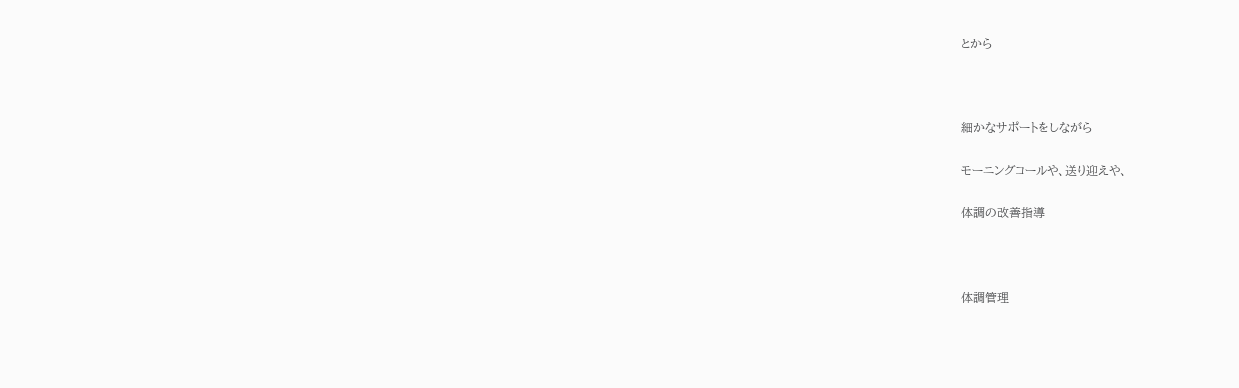とから



細かなサポートをしながら

モーニングコールや、送り迎えや、

体調の改善指導



体調管理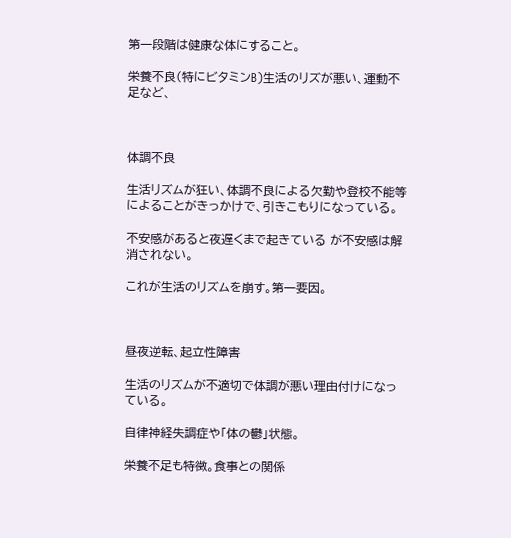第一段階は健康な体にすること。

栄養不良(特にビタミンB)生活のリズが悪い、運動不足など、



体調不良

生活リズムが狂い、体調不良による欠勤や登校不能等によることがきっかけで、引きこもりになっている。

不安感があると夜遅くまで起きている が不安感は解消されない。

これが生活のリズムを崩す。第一要因。



昼夜逆転、起立性障害

生活のリズムが不適切で体調が悪い理由付けになっている。

自律神経失調症や「体の鬱」状態。

栄養不足も特徴。食事との関係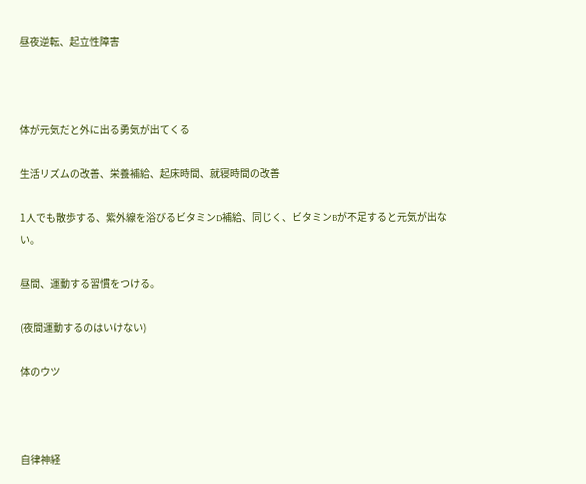昼夜逆転、起立性障害



体が元気だと外に出る勇気が出てくる

生活リズムの改善、栄養補給、起床時間、就寝時間の改善

1人でも散歩する、紫外線を浴びるビタミンD補給、同じく、ビタミンBが不足すると元気が出ない。

昼間、運動する習慣をつける。

(夜間運動するのはいけない)

体のウツ



自律神経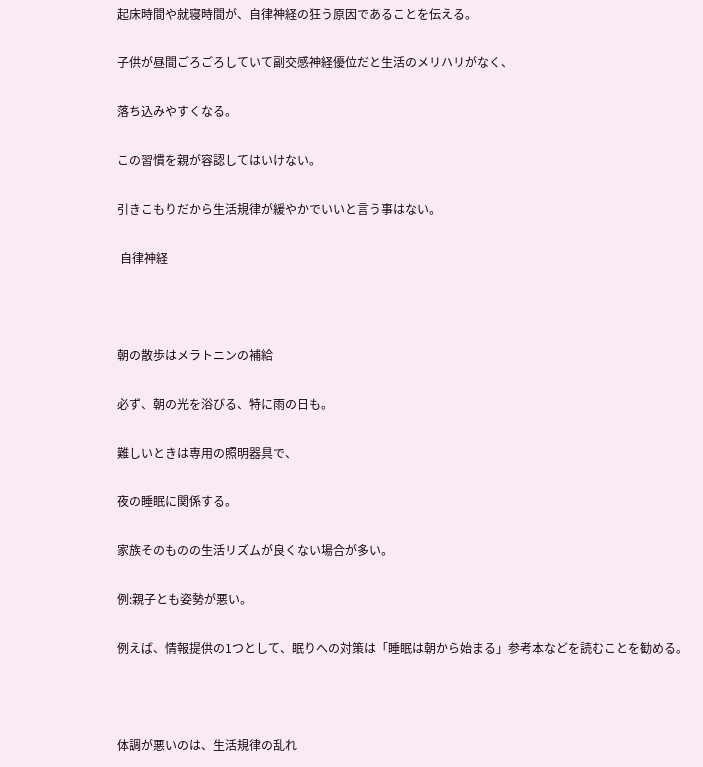起床時間や就寝時間が、自律神経の狂う原因であることを伝える。

子供が昼間ごろごろしていて副交感神経優位だと生活のメリハリがなく、

落ち込みやすくなる。

この習慣を親が容認してはいけない。

引きこもりだから生活規律が緩やかでいいと言う事はない。

 自律神経



朝の散歩はメラトニンの補給

必ず、朝の光を浴びる、特に雨の日も。

難しいときは専用の照明器具で、

夜の睡眠に関係する。

家族そのものの生活リズムが良くない場合が多い。

例:親子とも姿勢が悪い。

例えば、情報提供の1つとして、眠りへの対策は「睡眠は朝から始まる」参考本などを読むことを勧める。



体調が悪いのは、生活規律の乱れ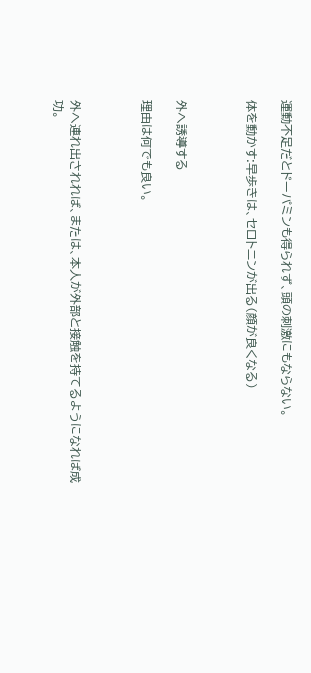運動不足だとドーパミンも得られず、頭の刺激にもならない。

体を動かす:早歩きは、セロトニンが出る(顔が良くなる)



外へ誘導する

理由は何でも良い。



外へ連れ出されれば、または、本人が外部と接触を持てるようになれば成功。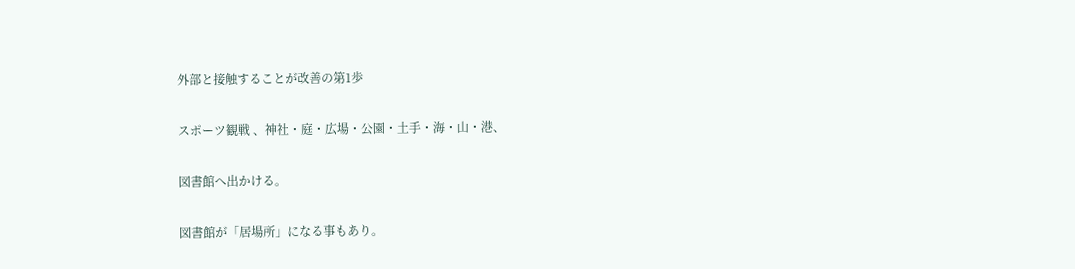外部と接触することが改善の第1歩

スポーツ観戦 、神社・庭・広場・公園・土手・海・山・港、

図書館へ出かける。

図書館が「居場所」になる事もあり。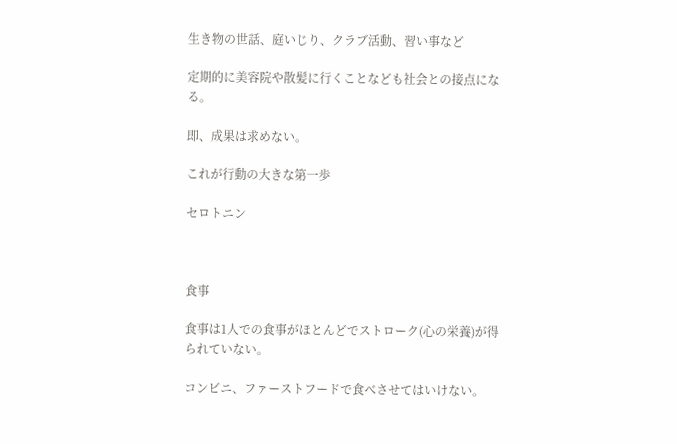生き物の世話、庭いじり、クラブ活動、習い事など

定期的に美容院や散髪に行くことなども社会との接点になる。

即、成果は求めない。

これが行動の大きな第一歩

セロトニン



食事

食事は1人での食事がほとんどでストローク(心の栄養)が得られていない。

コンビニ、ファーストフードで食べさせてはいけない。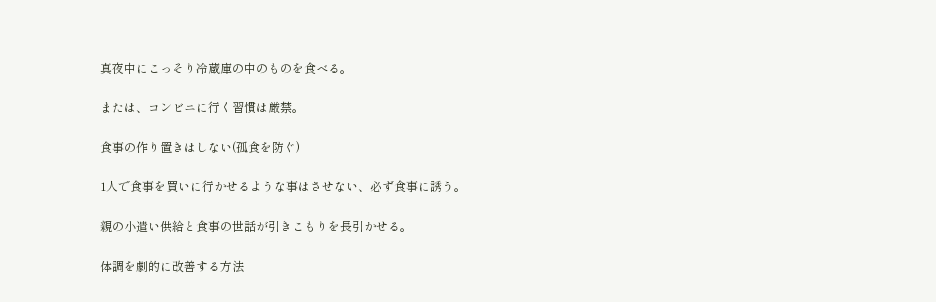真夜中にこっそり冷蔵庫の中のものを食べる。

または、コンビニに行く習慣は厳禁。

食事の作り置きはしない(孤食を防ぐ)

1人で食事を買いに行かせるような事はさせない、必ず食事に誘う。

親の小遣い供給と食事の世話が引きこもりを長引かせる。

体調を劇的に改善する方法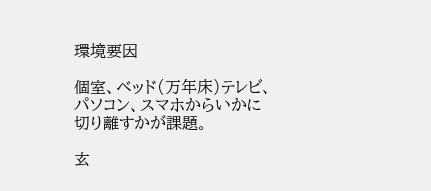環境要因

個室、ベッド(万年床)テレビ、パソコン、スマホからいかに切り離すかが課題。

玄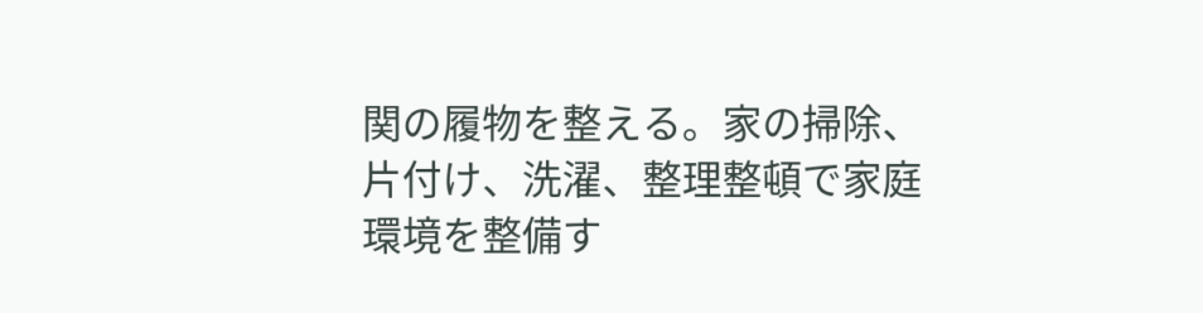関の履物を整える。家の掃除、片付け、洗濯、整理整頓で家庭環境を整備す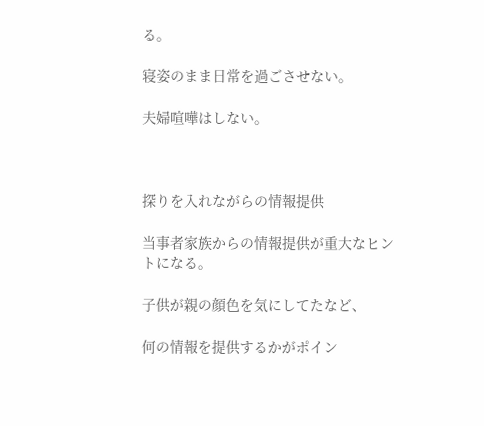る。

寝姿のまま日常を過ごさせない。

夫婦喧嘩はしない。



探りを入れながらの情報提供

当事者家族からの情報提供が重大なヒントになる。

子供が親の顔色を気にしてたなど、

何の情報を提供するかがポイン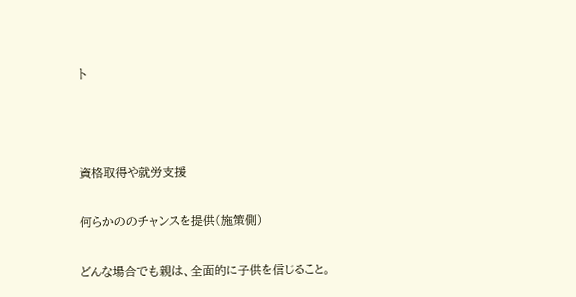ト



資格取得や就労支援

何らかののチャンスを提供(施策側)

どんな場合でも親は、全面的に子供を信じること。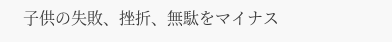子供の失敗、挫折、無駄をマイナス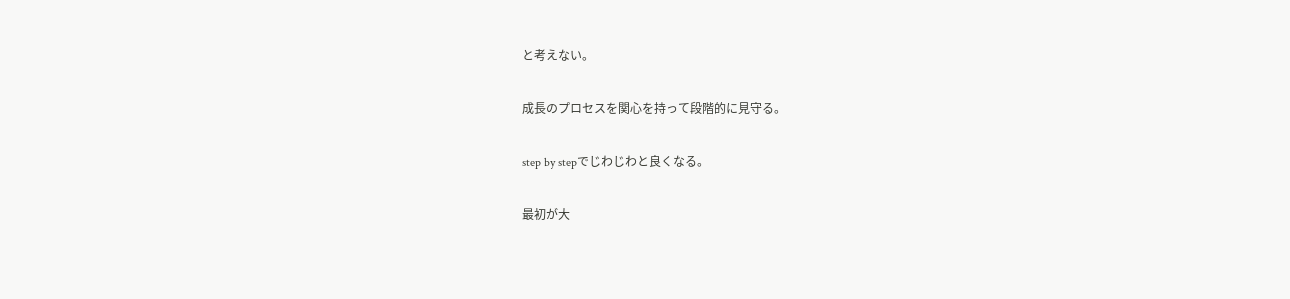と考えない。

成長のプロセスを関心を持って段階的に見守る。

step by stepでじわじわと良くなる。

最初が大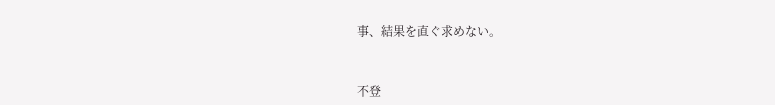事、結果を直ぐ求めない。



不登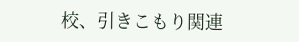校、引きこもり関連